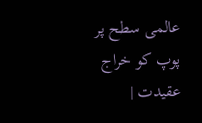عالمی سطح پر پوپ کو خراج عقیدت |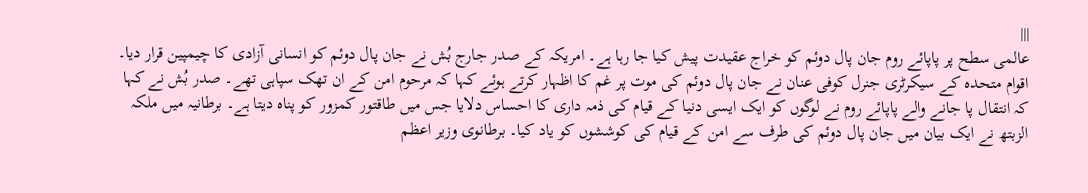|||
عالمی سطح پر پاپائے روم جان پال دوئم کو خراج عقیدت پیش کیا جا رہا ہے۔ امریکہ کے صدر جارج بُش نے جان پال دوئم کو انسانی آزادی کا چیمپین قرار دیا۔ اقوام متحدہ کے سیکرٹری جنرل کوفی عنان نے جان پال دوئم کی موت پر غم کا اظہار کرتے ہوئے کہا کہ مرحوم امن کے ان تھک سپاہی تھے۔ صدر بُش نے کہا کہ انتقال پا جانے والے پاپائے روم نے لوگوں کو ایک ایسی دنیا کے قیام کی ذمہ داری کا احساس دلایا جس میں طاقتور کمزور کو پناہ دیتا ہے۔ برطانیہ میں ملکہ الزبتھ نے ایک بیان میں جان پال دوئم کی طرف سے امن کے قیام کی کوششوں کو یاد کیا۔ برطانوی وزیر اعظم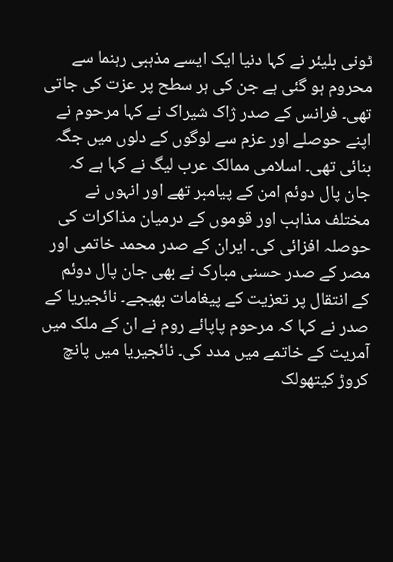ٹونی بلیئر نے کہا دنیا ایک ایسے مذہبی رہنما سے محروم ہو گئی ہے جن کی ہر سطح پر عزت کی جاتی تھی۔ فرانس کے صدر ژاک شیراک نے کہا مرحوم نے اپنے حوصلے اور عزم سے لوگوں کے دلوں میں جگہ بنائی تھی۔ اسلامی ممالک عرب لیگ نے کہا ہے کہ جان پال دوئم امن کے پیامبر تھے اور انہوں نے مختلف مذاہب اور قوموں کے درمیان مذاکرات کی حوصلہ افزائی کی۔ ایران کے صدر محمد خاتمی اور مصر کے صدر حسنی مبارک نے بھی جان پال دوئم کے انتقال پر تعزیت کے پیغامات بھیجے۔ نائجیریا کے صدر نے کہا کہ مرحوم پاپائے روم نے ان کے ملک میں آمریت کے خاتمے میں مدد کی۔ نائجیریا میں پانچ کروڑ کیتھولک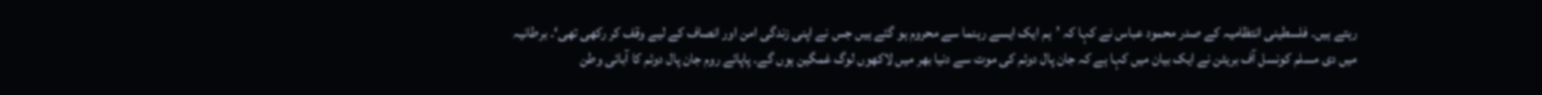رہتے ہیں۔ فلسطینی انتظامیہ کے صدر محمود عباس نے کہا کہ ’ہم ایک ایسے رہنما سے محروم ہو گئے ہیں جس نے اپنی زندگی امن اور انصاف کے لیے وقف کر رکھی تھی‘۔ برطانیہ میں دی مسلم کونسل آف بریٹن نے ایک بیان میں کہا ہے کہ جان پال دوئم کی موت سے دنیا بھر میں لاکھوں لوگ غمگین ہوں گے۔ پاپائے روم جان پال دوئم کا آبائی وطن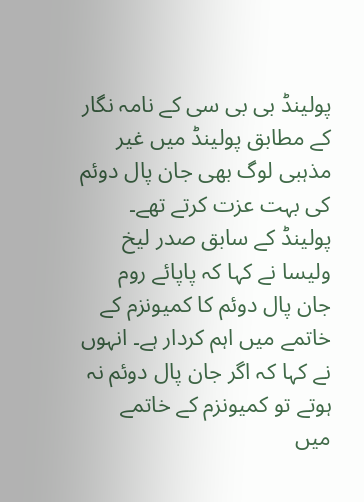پولینڈ بی بی سی کے نامہ نگار کے مطابق پولینڈ میں غیر مذہبی لوگ بھی جان پال دوئم کی بہت عزت کرتے تھے۔ پولینڈ کے سابق صدر لیخ ولیسا نے کہا کہ پاپائے روم جان پال دوئم کا کمیونزم کے خاتمے میں اہم کردار ہے۔ انہوں نے کہا کہ اگر جان پال دوئم نہ ہوتے تو کمیونزم کے خاتمے میں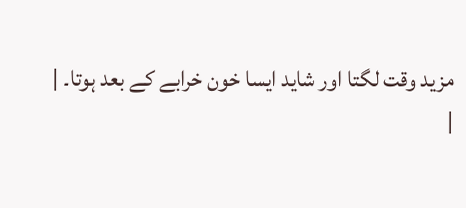مزید وقت لگتا اور شاید ایسا خون خرابے کے بعد ہوتا۔ |
|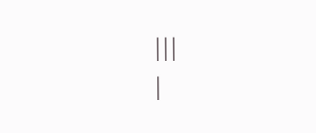|||
|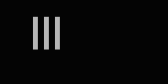|||